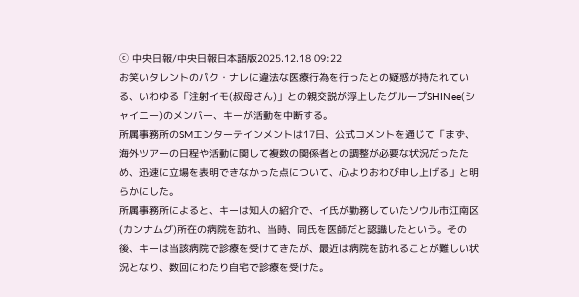ⓒ 中央日報/中央日報日本語版2025.12.18 09:22
お笑いタレントのパク・ナレに違法な医療行為を行ったとの疑惑が持たれている、いわゆる「注射イモ(叔母さん)」との親交説が浮上したグループSHINee(シャイニー)のメンバー、キーが活動を中断する。
所属事務所のSMエンターテインメントは17日、公式コメントを通じて「まず、海外ツアーの日程や活動に関して複数の関係者との調整が必要な状況だったため、迅速に立場を表明できなかった点について、心よりおわび申し上げる」と明らかにした。
所属事務所によると、キーは知人の紹介で、イ氏が勤務していたソウル市江南区(カンナムグ)所在の病院を訪れ、当時、同氏を医師だと認識したという。その後、キーは当該病院で診療を受けてきたが、最近は病院を訪れることが難しい状況となり、数回にわたり自宅で診療を受けた。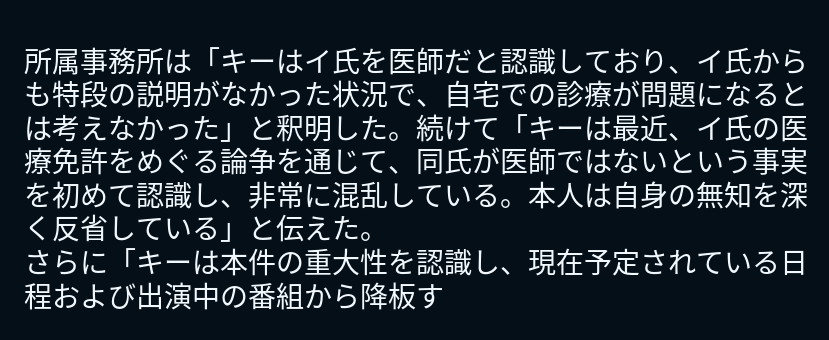所属事務所は「キーはイ氏を医師だと認識しており、イ氏からも特段の説明がなかった状況で、自宅での診療が問題になるとは考えなかった」と釈明した。続けて「キーは最近、イ氏の医療免許をめぐる論争を通じて、同氏が医師ではないという事実を初めて認識し、非常に混乱している。本⼈は⾃⾝の無知を深く反省している」と伝えた。
さらに「キーは本件の重大性を認識し、現在予定されている日程および出演中の番組から降板す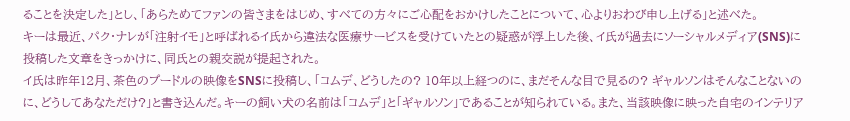ることを決定した」とし、「あらためてファンの皆さまをはじめ、すべての方々にご心配をおかけしたことについて、心よりおわび申し上げる」と述べた。
キーは最近、パク・ナレが「注射イモ」と呼ばれるイ氏から違法な医療サービスを受けていたとの疑惑が浮上した後、イ氏が過去にソーシャルメディア(SNS)に投稿した文章をきっかけに、同氏との親交説が提起された。
イ氏は昨年12月、茶色のプードルの映像をSNSに投稿し、「コムデ、どうしたの? 10年以上経つのに、まだそんな目で見るの? ギャルソンはそんなことないのに、どうしてあなただけ?」と書き込んだ。キーの飼い犬の名前は「コムデ」と「ギャルソン」であることが知られている。また、当該映像に映った自宅のインテリア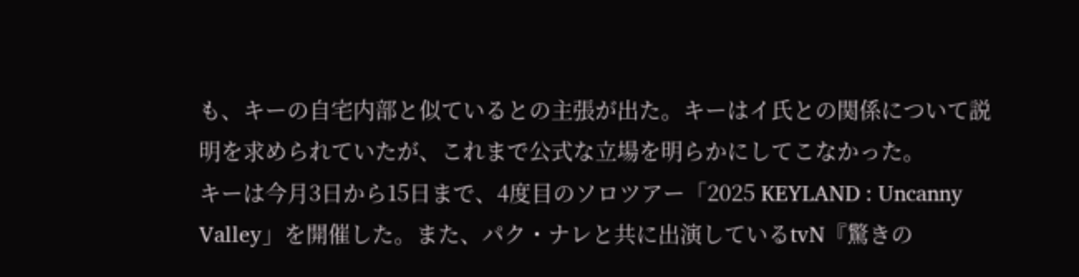も、キーの自宅内部と似ているとの主張が出た。キーはイ氏との関係について説明を求められていたが、これまで公式な立場を明らかにしてこなかった。
キーは今月3日から15日まで、4度目のソロツアー「2025 KEYLAND : Uncanny Valley」を開催した。また、パク・ナレと共に出演しているtvN『驚きの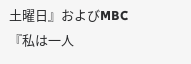土曜日』およびMBC『私は一人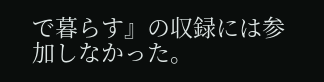で暮らす』の収録には参加しなかった。